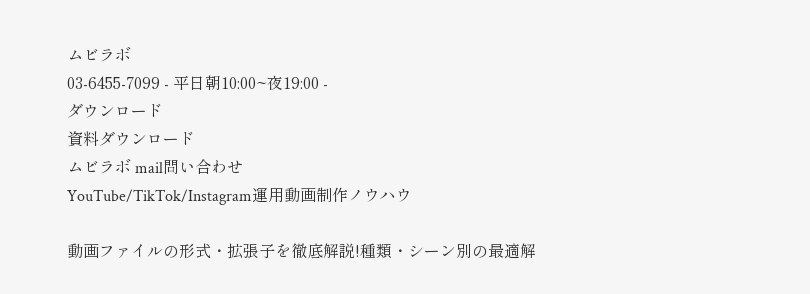ムビラボ
03-6455-7099 - 平日朝10:00~夜19:00 -
ダウンロード
資料ダウンロード
ムビラボ mail問い合わせ
YouTube/TikTok/Instagram運用動画制作ノウハウ

動画ファイルの形式・拡張子を徹底解説!種類・シーン別の最適解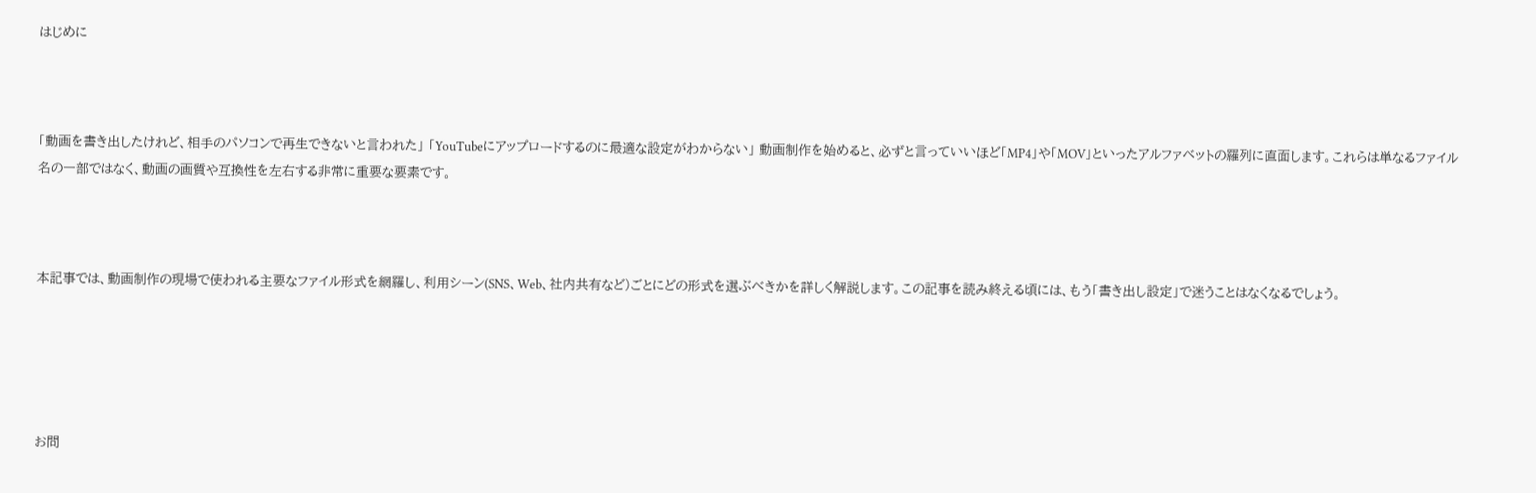はじめに



「動画を書き出したけれど、相手のパソコンで再生できないと言われた」 「YouTubeにアップロードするのに最適な設定がわからない」 動画制作を始めると、必ずと言っていいほど「MP4」や「MOV」といったアルファベットの羅列に直面します。これらは単なるファイル名の一部ではなく、動画の画質や互換性を左右する非常に重要な要素です。



本記事では、動画制作の現場で使われる主要なファイル形式を網羅し、利用シーン(SNS、Web、社内共有など)ごとにどの形式を選ぶべきかを詳しく解説します。この記事を読み終える頃には、もう「書き出し設定」で迷うことはなくなるでしょう。





お問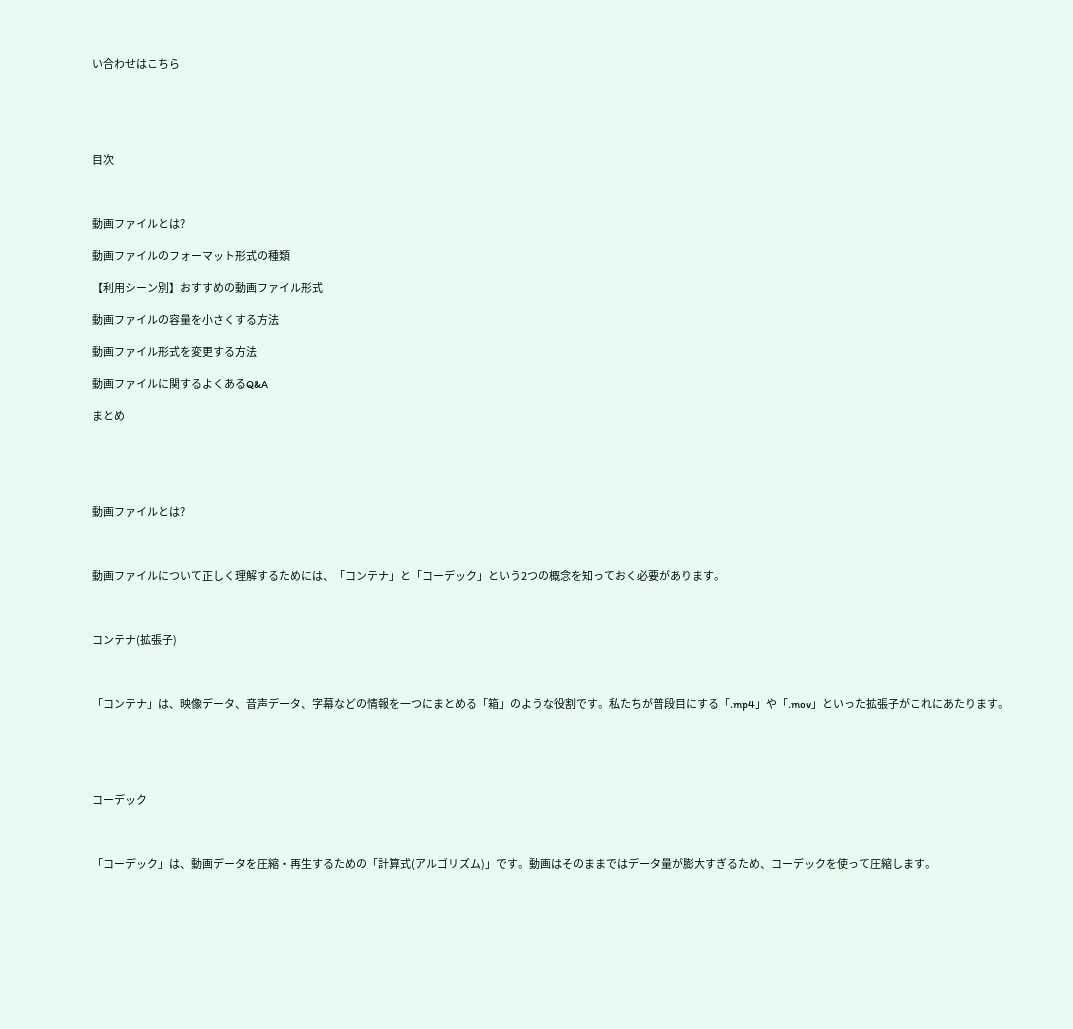い合わせはこちら





目次



動画ファイルとは?

動画ファイルのフォーマット形式の種類

【利用シーン別】おすすめの動画ファイル形式

動画ファイルの容量を小さくする方法

動画ファイル形式を変更する方法

動画ファイルに関するよくあるQ&A

まとめ





動画ファイルとは?



動画ファイルについて正しく理解するためには、「コンテナ」と「コーデック」という2つの概念を知っておく必要があります。



コンテナ(拡張子)



「コンテナ」は、映像データ、音声データ、字幕などの情報を一つにまとめる「箱」のような役割です。私たちが普段目にする「.mp4」や「.mov」といった拡張子がこれにあたります。





コーデック



「コーデック」は、動画データを圧縮・再生するための「計算式(アルゴリズム)」です。動画はそのままではデータ量が膨大すぎるため、コーデックを使って圧縮します。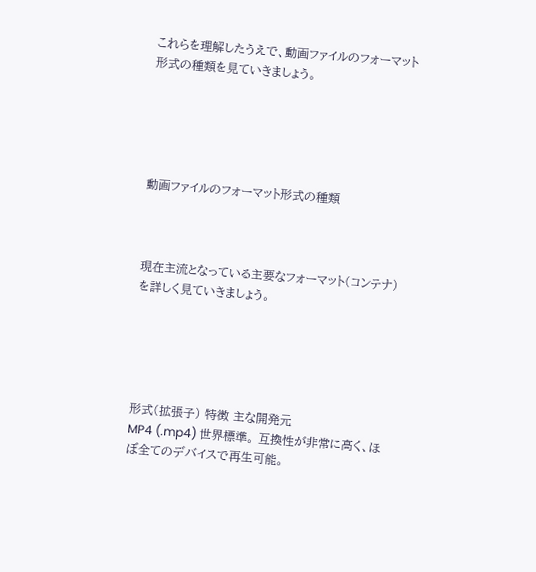これらを理解したうえで、動画ファイルのフォーマット形式の種類を見ていきましょう。





動画ファイルのフォーマット形式の種類



現在主流となっている主要なフォーマット(コンテナ)を詳しく見ていきましょう。





形式(拡張子) 特徴 主な開発元
MP4 (.mp4) 世界標準。 互換性が非常に高く、ほぼ全てのデバイスで再生可能。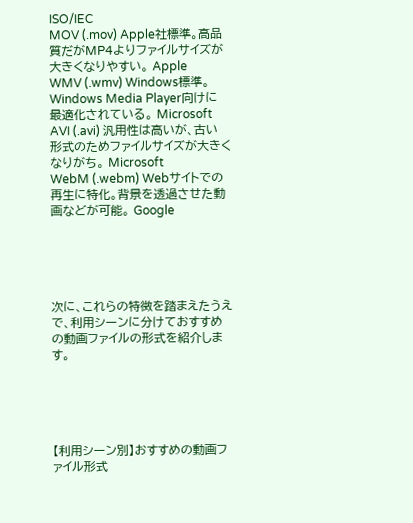ISO/IEC
MOV (.mov) Apple社標準。高品質だがMP4よりファイルサイズが大きくなりやすい。 Apple
WMV (.wmv) Windows標準。Windows Media Player向けに最適化されている。 Microsoft
AVI (.avi) 汎用性は高いが、古い形式のためファイルサイズが大きくなりがち。 Microsoft
WebM (.webm) Webサイトでの再生に特化。背景を透過させた動画などが可能。 Google





次に、これらの特徴を踏まえたうえで、利用シーンに分けておすすめの動画ファイルの形式を紹介します。





【利用シーン別】おすすめの動画ファイル形式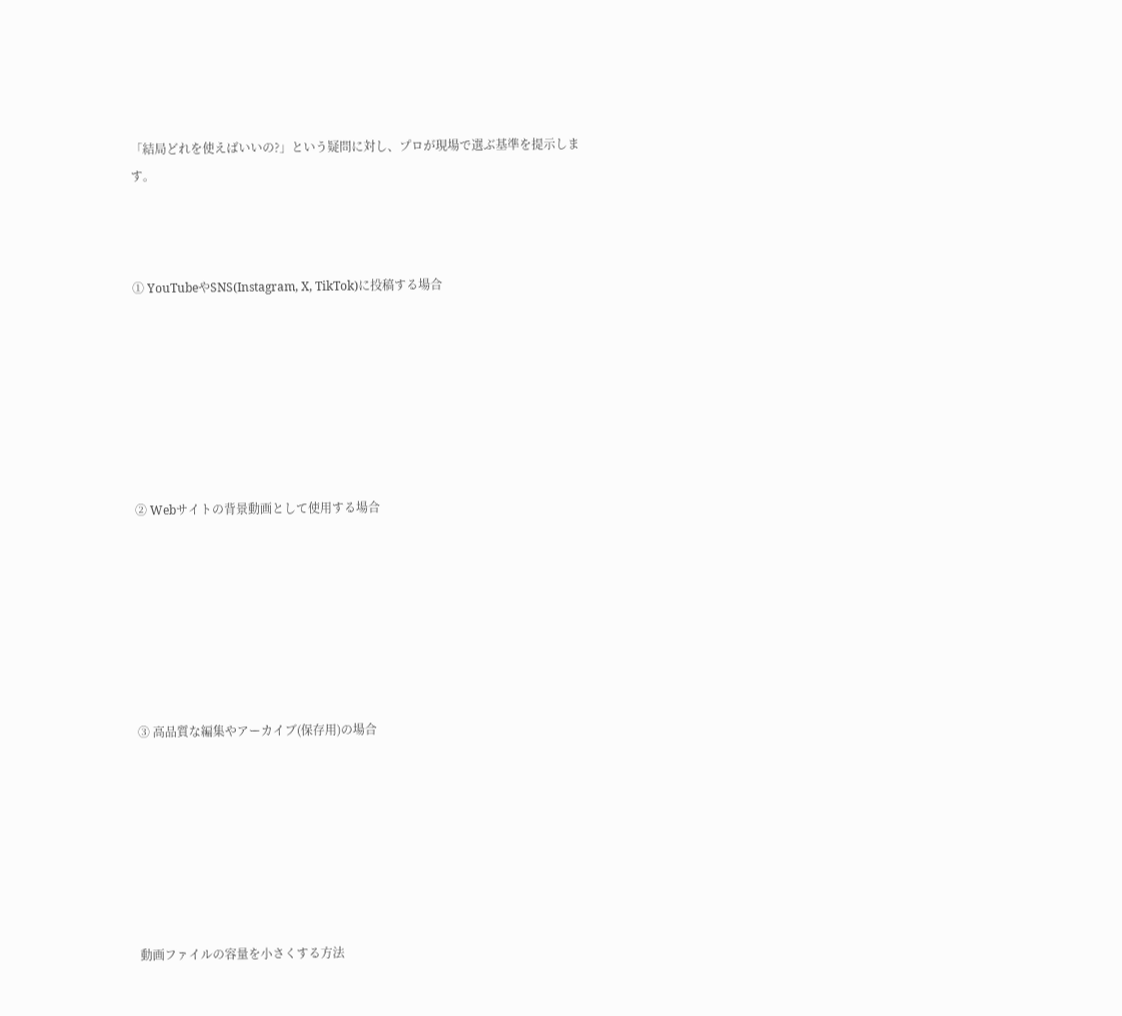「結局どれを使えばいいの?」という疑問に対し、プロが現場で選ぶ基準を提示します。



① YouTubeやSNS(Instagram, X, TikTok)に投稿する場合







② Webサイトの背景動画として使用する場合







③ 高品質な編集やアーカイブ(保存用)の場合







動画ファイルの容量を小さくする方法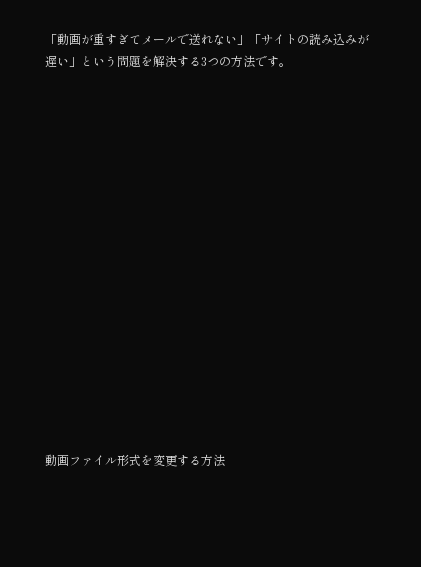「動画が重すぎてメールで送れない」「サイトの読み込みが遅い」という問題を解決する3つの方法です。

















動画ファイル形式を変更する方法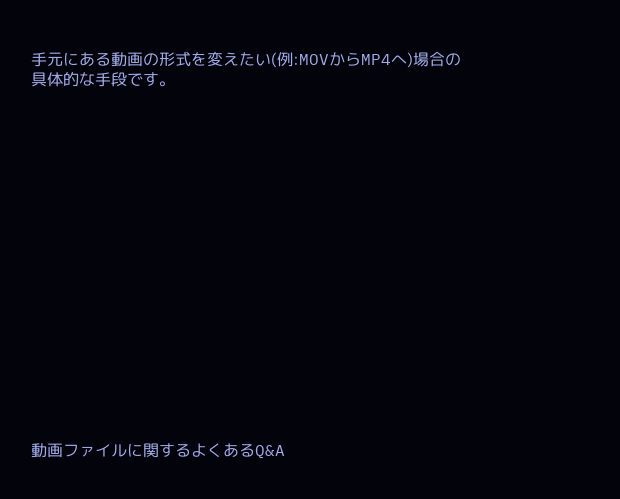手元にある動画の形式を変えたい(例:MOVからMP4へ)場合の具体的な手段です。

















動画ファイルに関するよくあるQ&A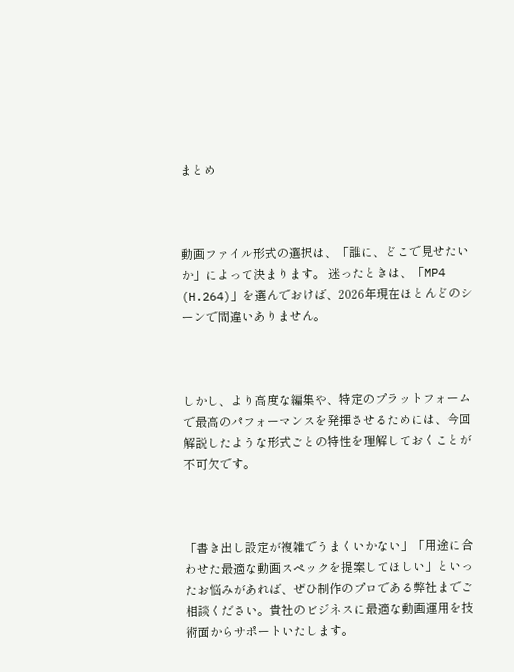まとめ



動画ファイル形式の選択は、「誰に、どこで見せたいか」によって決まります。 迷ったときは、「MP4 (H.264)」を選んでおけば、2026年現在ほとんどのシーンで間違いありません。



しかし、より高度な編集や、特定のプラットフォームで最高のパフォーマンスを発揮させるためには、今回解説したような形式ごとの特性を理解しておくことが不可欠です。



「書き出し設定が複雑でうまくいかない」「用途に合わせた最適な動画スペックを提案してほしい」といったお悩みがあれば、ぜひ制作のプロである弊社までご相談ください。貴社のビジネスに最適な動画運用を技術面からサポートいたします。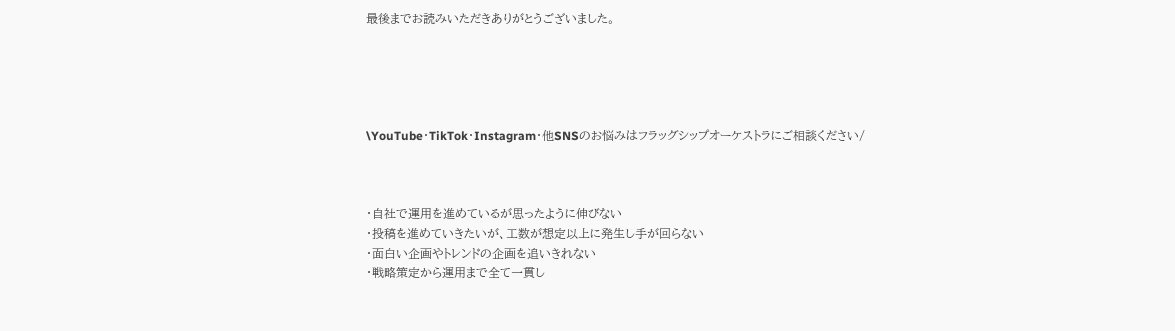最後までお読みいただきありがとうございました。





\YouTube・TikTok・Instagram・他SNSのお悩みはフラッグシップオーケストラにご相談ください/



・自社で運用を進めているが思ったように伸びない
・投稿を進めていきたいが、工数が想定以上に発生し手が回らない
・面白い企画やトレンドの企画を追いきれない
・戦略策定から運用まで全て一貫し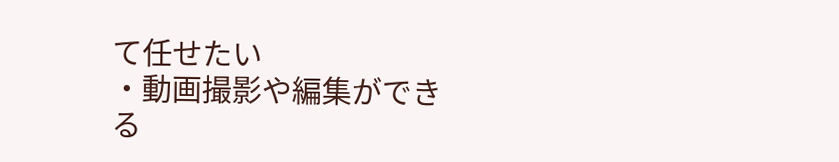て任せたい
・動画撮影や編集ができる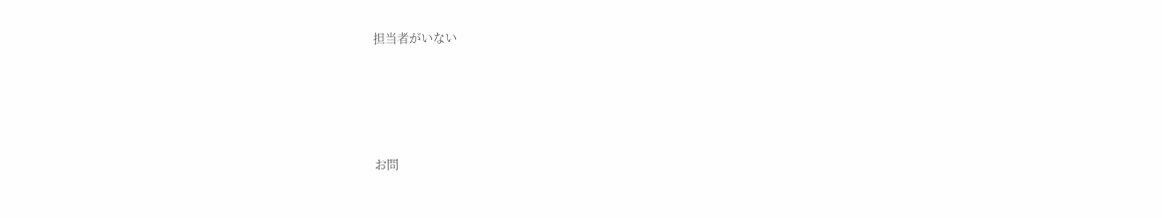担当者がいない





お問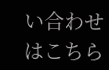い合わせはこちら